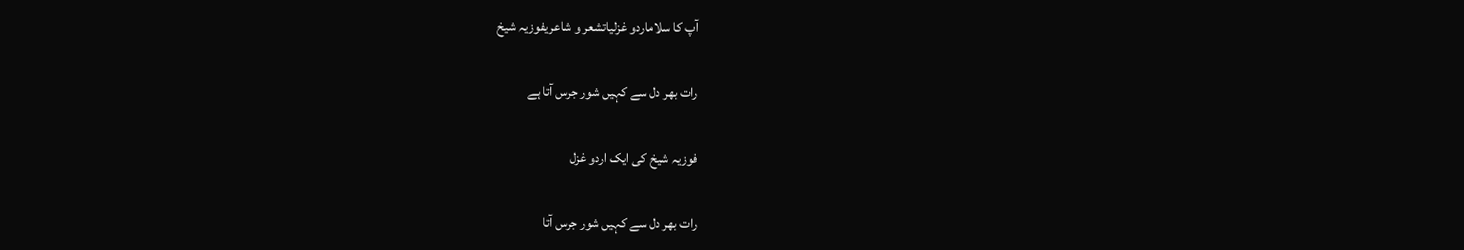آپ کا سلاماردو غزلیاتشعر و شاعریفوزیہ شیخ

رات بھر دل سے کہیں شور جرس آتا ہے

فوزیہ شیخ کی ایک اردو غزل

رات بھر دل سے کہیں شور جرس آتا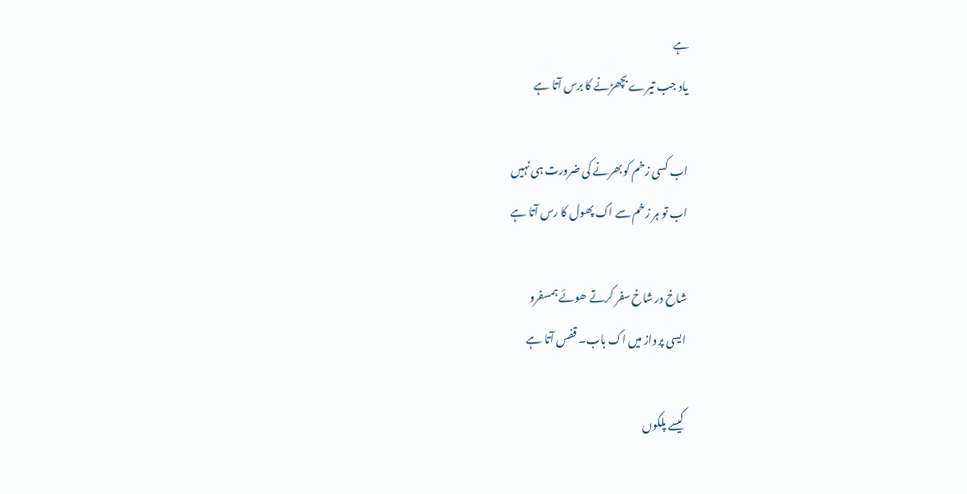ہے
یاد جب تیرے بچھڑنے کا برس آتا ہے

اب کسی زخم کو بھرنے کی ضرورت ہی نہیں
اب تو ہر زخم سے اک پھول کا رس آتا ہے

شاخ در شاخ سفر کرتے ھوئے ہمسفرو
ایسی پرواز میں اک باب۔ قفس آتا ہے

کیسے پلکوں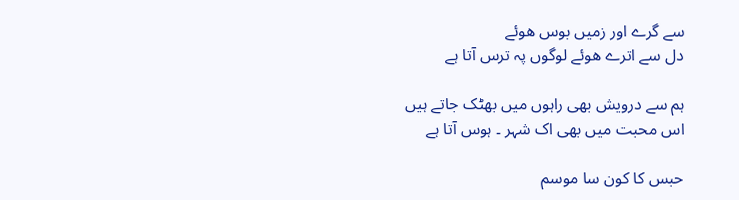سے گرے اور زمیں بوس ھوئے
دل سے اترے ھوئے لوگوں پہ ترس آتا ہے

ہم سے درویش بھی راہوں میں بھٹک جاتے ہیں
اس محبت میں بھی اک شہر ۔ ہوس آتا ہے

حبس کا کون سا موسم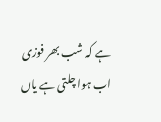ہے کہ شب بھر فوزی
اب ہوا چلتی ہے یاں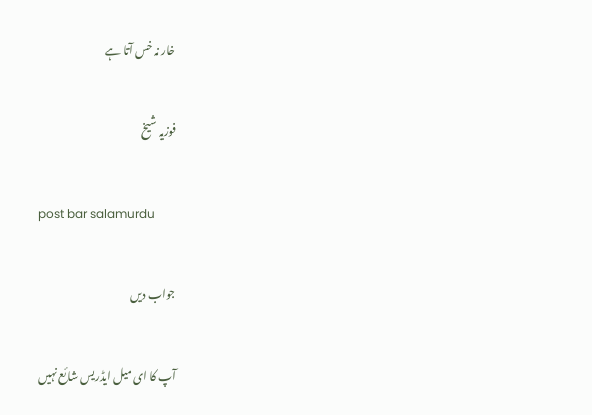خار نہ خس آتا ہے

فوزیہ شیخ

post bar salamurdu

جواب دیں

آپ کا ای میل ایڈریس شائع نہیں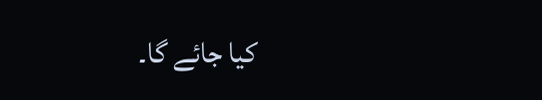کیا جائے گا۔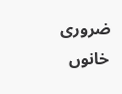ضروری خانوں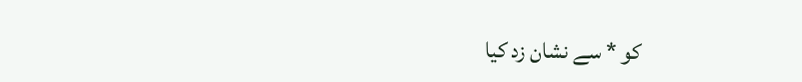کو * سے نشان زد کیا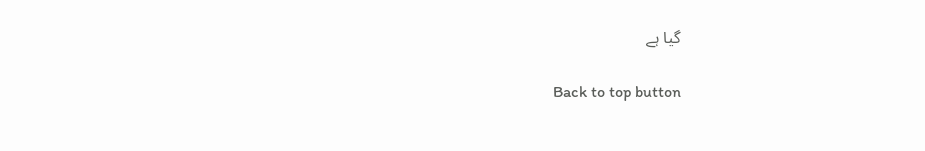گیا ہے

Back to top button